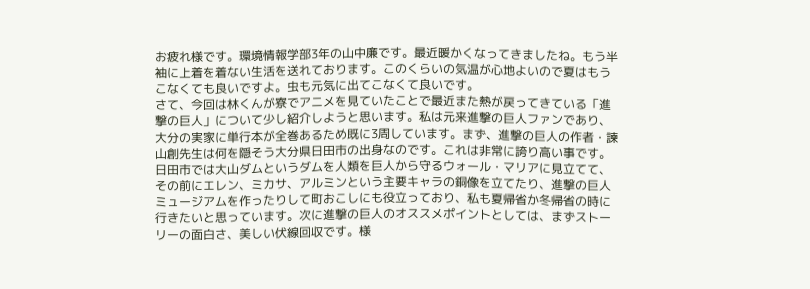お疲れ様です。環境情報学部3年の山中廉です。最近暖かくなってきましたね。もう半袖に上着を着ない生活を送れております。このくらいの気温が心地よいので夏はもうこなくても良いですよ。虫も元気に出てこなくて良いです。
さて、今回は林くんが寮でアニメを見ていたことで最近また熱が戻ってきている「進撃の巨人」について少し紹介しようと思います。私は元来進撃の巨人ファンであり、大分の実家に単行本が全巻あるため既に3周しています。まず、進撃の巨人の作者・諫山創先生は何を隠そう大分県日田市の出身なのです。これは非常に誇り高い事です。日田市では大山ダムというダムを人類を巨人から守るウォール・マリアに見立てて、その前にエレン、ミカサ、アルミンという主要キャラの銅像を立てたり、進撃の巨人ミュージアムを作ったりして町おこしにも役立っており、私も夏帰省か冬帰省の時に行きたいと思っています。次に進撃の巨人のオススメポイントとしては、まずストーリーの面白さ、美しい伏線回収です。様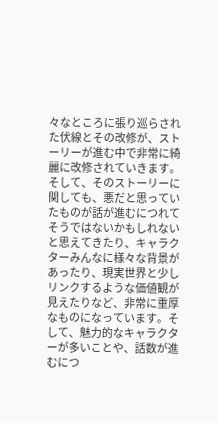々なところに張り巡らされた伏線とその改修が、ストーリーが進む中で非常に綺麗に改修されていきます。そして、そのストーリーに関しても、悪だと思っていたものが話が進むにつれてそうではないかもしれないと思えてきたり、キャラクターみんなに様々な背景があったり、現実世界と少しリンクするような価値観が見えたりなど、非常に重厚なものになっています。そして、魅力的なキャラクターが多いことや、話数が進むにつ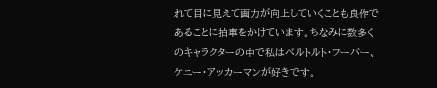れて目に見えて画力が向上していくことも良作であることに拍車をかけています。ちなみに数多くのキャラクターの中で私はベルトルト・フーバー、ケニー・アッカーマンが好きです。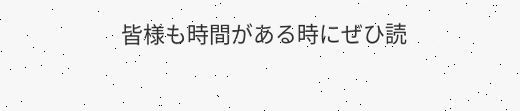皆様も時間がある時にぜひ読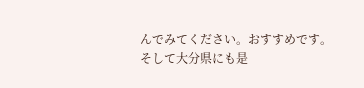んでみてください。おすすめです。そして大分県にも是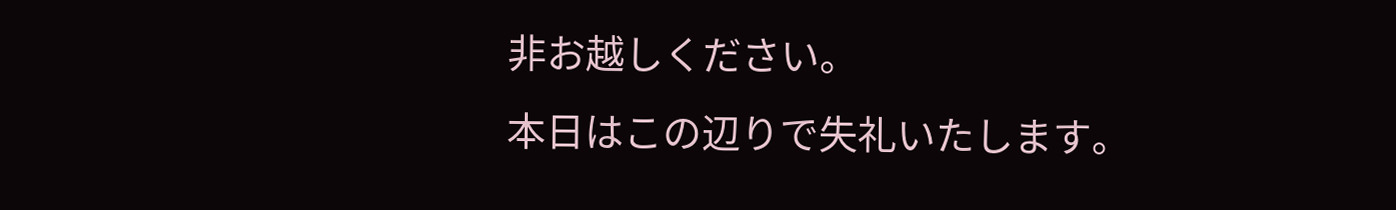非お越しください。
本日はこの辺りで失礼いたします。